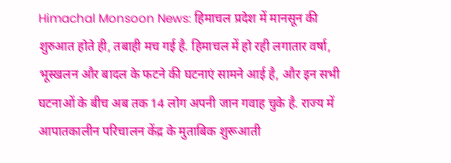Himachal Monsoon News: हिमाचल प्रदेश में मानसून की शुरुआत होते ही, तबाही मच गई है. हिमाचल में हो रही लगातार वर्षा, भूस्खलन और बादल के फटने की घटनाएं सामने आई है, और इन सभी घटनाओं के बीच अब तक 14 लोग अपनी जान गवाह चुके है. राज्य में आपातकालीन परिचालन केंद्र के मुताबिक शुरूआती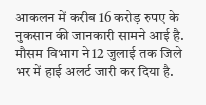आकलन में करीब 16 करोड़ रुपए के नुकसान की जानकारी सामने आई है. मौसम विभाग ने 12 जुलाई तक जिले भर में हाई अलर्ट जारी कर दिया है.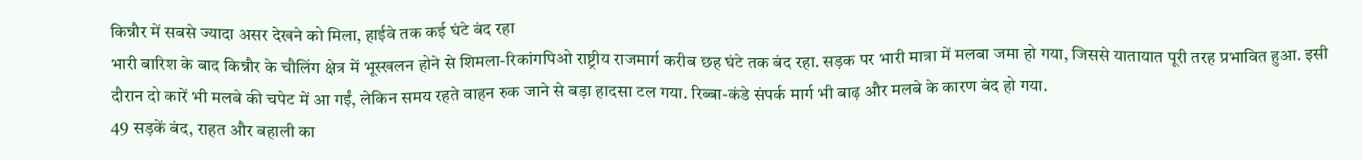किन्नौर में सबसे ज्यादा असर देखने को मिला, हाईवे तक कई घंटे बंद रहा
भारी बारिश के बाद किन्नौर के चौलिंग क्षेत्र में भूस्खलन होने से शिमला-रिकांगपिओ राष्ट्रीय राजमार्ग करीब छह घंटे तक बंद रहा. सड़क पर भारी मात्रा में मलबा जमा हो गया, जिससे यातायात पूरी तरह प्रभावित हुआ. इसी दौरान दो कारें भी मलबे की चपेट में आ गईं, लेकिन समय रहते वाहन रुक जाने से बड़ा हादसा टल गया. रिब्बा-कंडे संपर्क मार्ग भी बाढ़ और मलबे के कारण बंद हो गया.
49 सड़कें बंद, राहत और बहाली का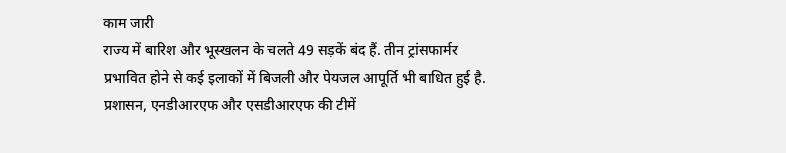काम जारी
राज्य में बारिश और भूस्खलन के चलते 49 सड़कें बंद हैं. तीन ट्रांसफार्मर प्रभावित होने से कई इलाकों में बिजली और पेयजल आपूर्ति भी बाधित हुई है. प्रशासन, एनडीआरएफ और एसडीआरएफ की टीमें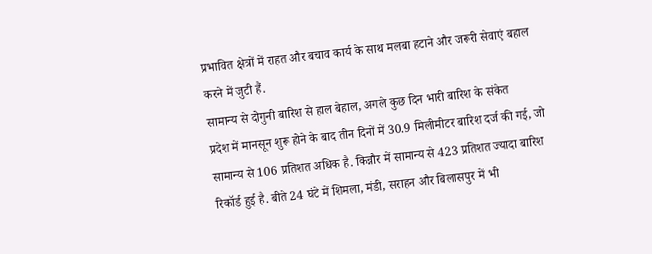प्रभावित क्षेत्रों में राहत और बचाव कार्य के साथ मलबा हटाने और जरूरी सेवाएं बहाल करने में जुटी हैं.
सामान्य से दोगुनी बारिश से हाल बेहाल, अगले कुछ दिन भारी बारिश के संकेत
प्रदेश में मानसून शुरू होने के बाद तीन दिनों में 30.9 मिलीमीटर बारिश दर्ज की गई, जो सामान्य से 106 प्रतिशत अधिक है. किन्नौर में सामान्य से 423 प्रतिशत ज्यादा बारिश रिकॉर्ड हुई है. बीते 24 घंटे में शिमला, मंडी, सराहन और बिलासपुर में भी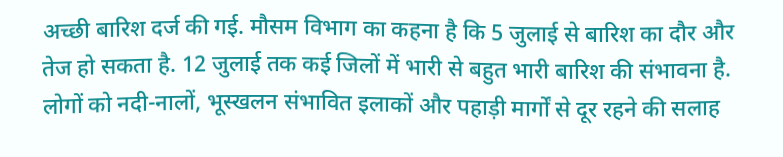अच्छी बारिश दर्ज की गई. मौसम विभाग का कहना है कि 5 जुलाई से बारिश का दौर और तेज हो सकता है. 12 जुलाई तक कई जिलों में भारी से बहुत भारी बारिश की संभावना है. लोगों को नदी-नालों, भूस्खलन संभावित इलाकों और पहाड़ी मार्गों से दूर रहने की सलाह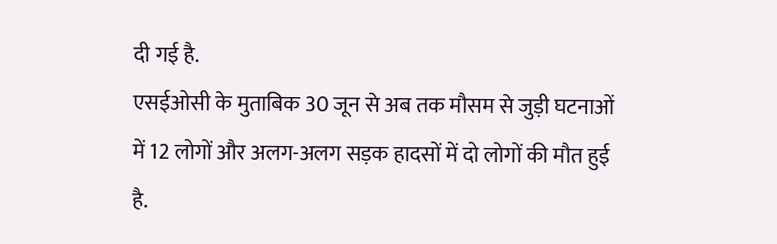दी गई है.
एसईओसी के मुताबिक 30 जून से अब तक मौसम से जुड़ी घटनाओं में 12 लोगों और अलग-अलग सड़क हादसों में दो लोगों की मौत हुई है.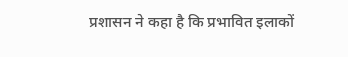प्रशासन ने कहा है कि प्रभावित इलाकों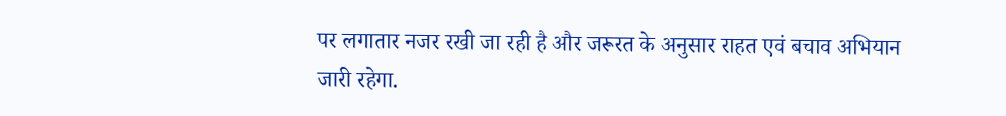पर लगातार नजर रखी जा रही है और जरूरत के अनुसार राहत एवं बचाव अभियान जारी रहेगा.